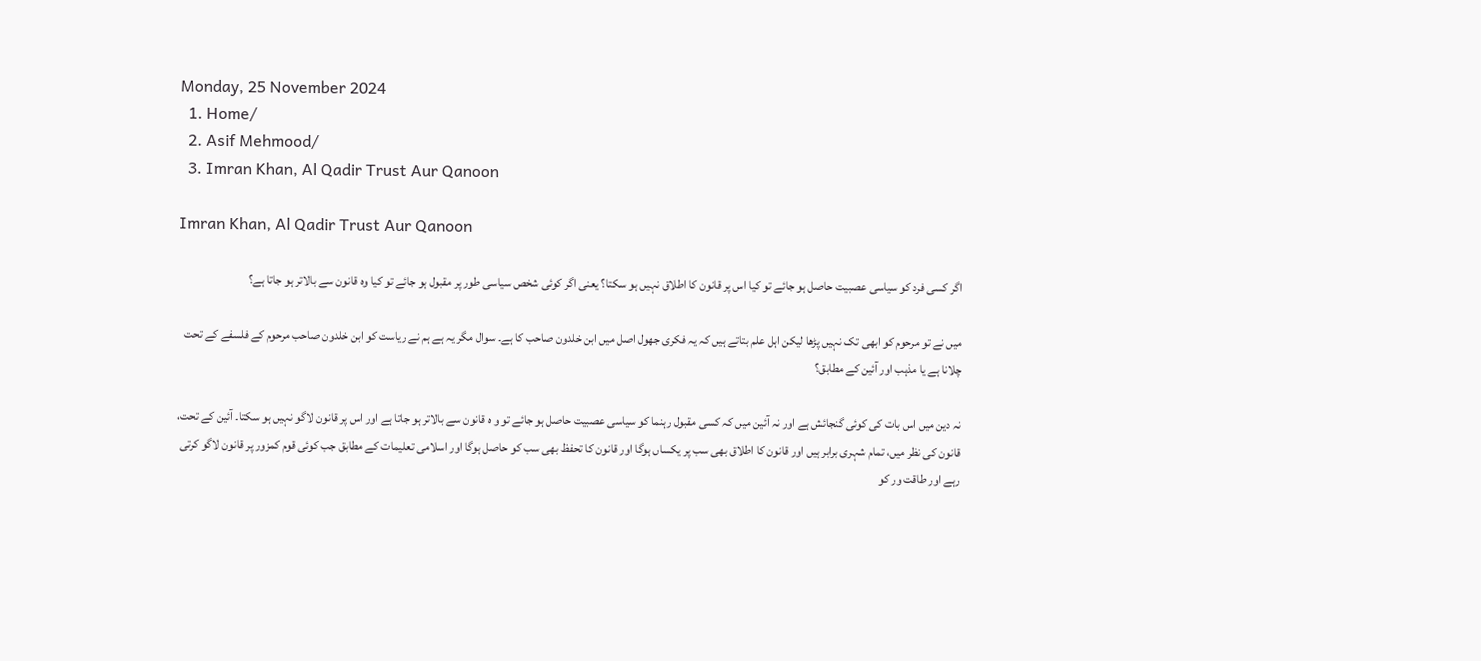Monday, 25 November 2024
  1. Home/
  2. Asif Mehmood/
  3. Imran Khan, Al Qadir Trust Aur Qanoon

Imran Khan, Al Qadir Trust Aur Qanoon

اگر کسی فرد کو سیاسی عصبیت حاصل ہو جائے تو کیا اس پر قانون کا اطلاق نہیں ہو سکتا؟ یعنی اگر کوئی شخص سیاسی طور پر مقبول ہو جائے تو کیا وہ قانون سے بالاتر ہو جاتا ہے؟

میں نے تو مرحوم کو ابھی تک نہیں پڑھا لیکن اہل علم بتاتے ہیں کہ یہ فکری جھول اصل میں ابن خلدون صاحب کا ہے۔ سوال مگر یہ ہے ہم نے ریاست کو ابن خلدون صاحب مرحوم کے فلسفے کے تحت چلانا ہے یا مذہب اور آئین کے مطابق؟

نہ دین میں اس بات کی کوئی گنجائش ہے اور نہ آئین میں کہ کسی مقبول رہنما کو سیاسی عصبیت حاصل ہو جائے تو و ہ قانون سے بالاتر ہو جاتا ہے اور اس پر قانون لاگو نہیں ہو سکتا۔ آئین کے تحت، قانون کی نظر میں، تمام شہری برابر ہیں اور قانون کا اطلاق بھی سب پر یکساں ہوگا اور قانون کا تحفظ بھی سب کو حاصل ہوگا اور اسلامی تعلیمات کے مطابق جب کوئی قوم کمزور پر قانون لاگو کرتی رہے اور طاقت ور کو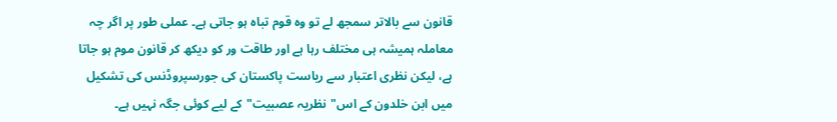قانون سے بالاتر سمجھ لے تو وہ قوم تباہ ہو جاتی ہے۔ عملی طور پر اگر چہ معاملہ ہمیشہ ہی مختلف رہا ہے اور طاقت ور کو دیکھ کر قانون موم ہو جاتا ہے، لیکن نظری اعتبار سے ریاست پاکستان کی جورسپروڈنس کی تشکیل میں ابن خلدون کے اس"نظریہ عصبیت"کے لیے کوئی جگہ نہیں ہے۔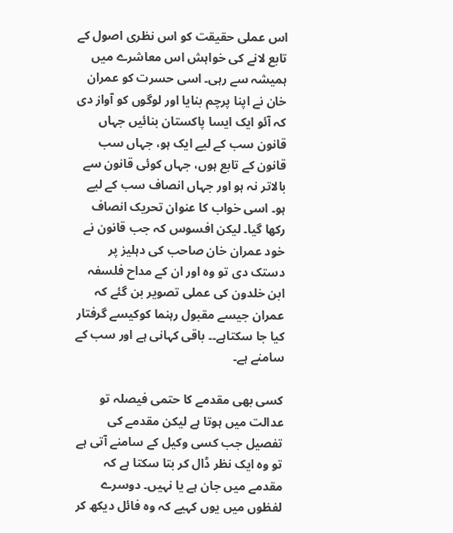اس عملی حقیقت کو اس نظری اصول کے تابع لانے کی خواہش اس معاشرے میں ہمیشہ سے رہی۔ اسی حسرت کو عمران خان نے اپنا پرچم بنایا اور لوگوں کو آواز دی کہ آئو ایک ایسا پاکستان بنائیں جہاں قانون سب کے لیے ایک ہو، جہاں سب قانون کے تابع ہوں، جہاں کوئی قانون سے بالاتر نہ ہو اور جہاں انصاف سب کے لیے ہو۔ اسی خواب کا عنوان تحریک انصاف رکھا گیا۔ لیکن افسوس کہ جب قانون نے خود عمران خان صاحب کی دہلیز پر دستک دی تو وہ اور ان کے مداح فلسفہ ابن خلدون کی عملی تصویر بن گئے کہ عمران جیسے مقبول رہنما کوکیسے گرفتار کیا جا سکتاہے۔۔ باقی کہانی ہے اور سب کے سامنے ہے۔

کسی بھی مقدمے کا حتمی فیصلہ تو عدالت میں ہوتا ہے لیکن مقدمے کی تفصیل جب کسی وکیل کے سامنے آتی ہے تو وہ ایک نظر ڈال کر بتا سکتا ہے کہ مقدمے میں جان ہے یا نہیں۔ دوسرے لفظوں میں یوں کہیے کہ وہ فائل دیکھ کر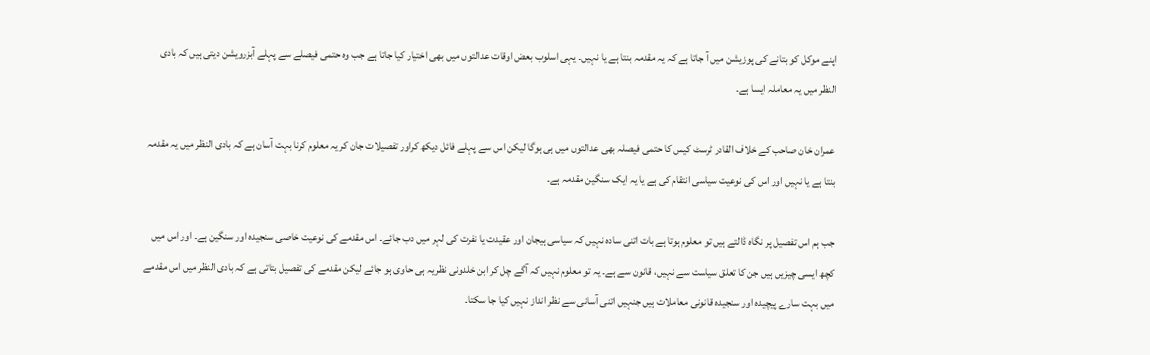اپنے موکل کو بتانے کی پوزیشن میں آ جاتا ہے کہ یہ مقدمہ بنتا ہے یا نہیں۔ یہی اسلوب بعض اوقات عدالتوں میں بھی اختیار کیا جاتا ہے جب وہ حتمی فیصلے سے پہلے آبزرویشن دیتی ہیں کہ بادی النظر میں یہ معاملہ ایسا ہے۔

عمران خان صاحب کے خلاف القادر ٹرسٹ کیس کا حتمی فیصلہ بھی عدالتوں میں ہی ہوگا لیکن اس سے پہلے فائل دیکھ کراور تفصیلات جان کر یہ معلوم کرنا بہت آسان ہے کہ بادی النظر میں یہ مقدمہ بنتا ہے یا نہیں اور اس کی نوعیت سیاسی انتقام کی ہے یا یہ ایک سنگین مقدمہ ہے۔

جب ہم اس تفصیل پر نگاہ ڈالتے ہیں تو معلوم ہوتا ہے بات اتنی سادہ نہیں کہ سیاسی ہیجان اور عقیدت یا نفرت کی لہر میں دب جائے۔ اس مقدمے کی نوعیت خاصی سنجیدہ اور سنگین ہے۔ اور اس میں کچھ ایسی چیزیں ہیں جن کا تعلق سیاست سے نہیں، قانون سے ہے۔ یہ تو معلوم نہیں کہ آگے چل کر ابن خلدونی نظریہ ہی حاوی ہو جائے لیکن مقدمے کی تفصیل بتاتی ہے کہ بادی النظر میں اس مقدمے میں بہت سارے پیچیدہ اور سنجیدہ قانونی معاملات ہیں جنہیں اتنی آسانی سے نظر انداز نہیں کیا جا سکتا۔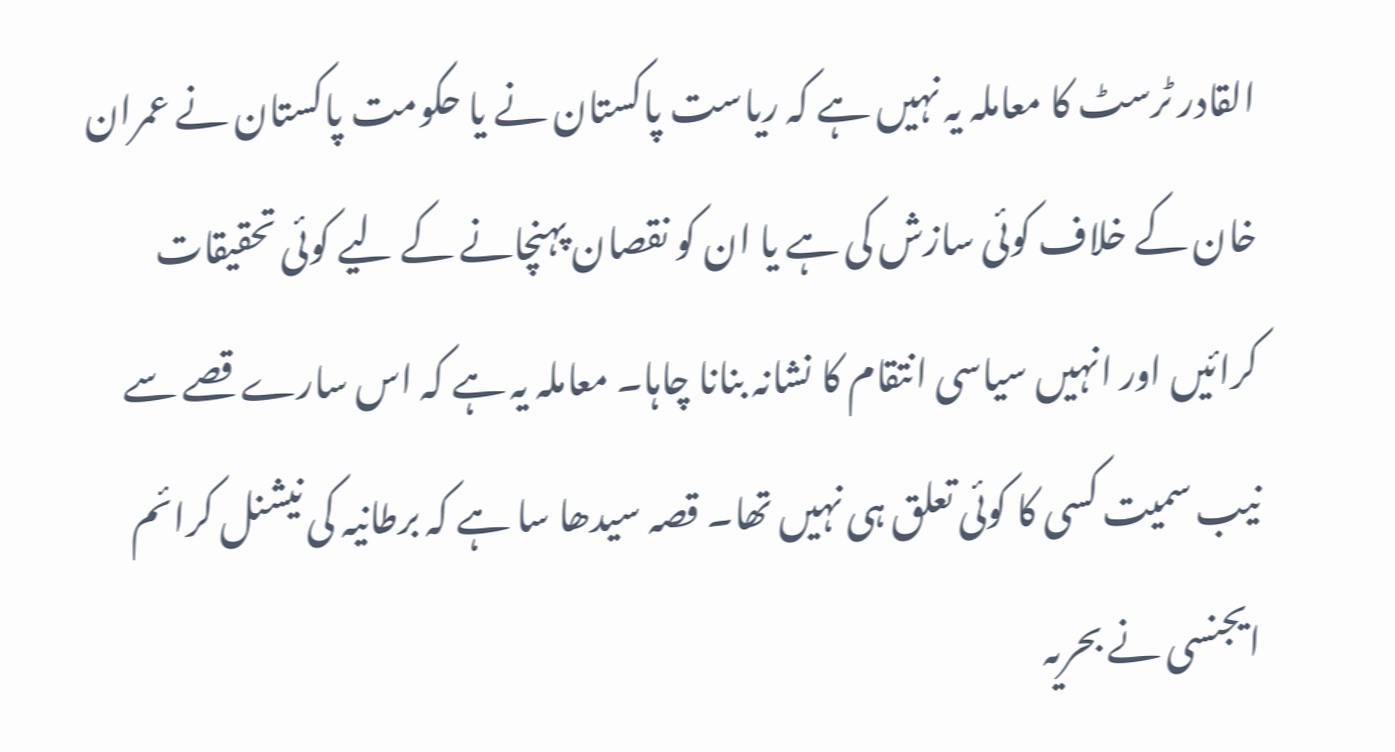القادر ٹرسٹ کا معاملہ یہ نہیں ہے کہ ریاست پاکستان نے یا حکومت پاکستان نے عمران خان کے خلاف کوئی سازش کی ہے یا ان کو نقصان پہنچانے کے لیے کوئی تحقیقات کرائیں اور انہیں سیاسی انتقام کا نشانہ بنانا چاہا۔ معاملہ یہ ہے کہ اس سارے قصے سے نیب سمیت کسی کا کوئی تعلق ہی نہیں تھا۔ قصہ سیدھا سا ہے کہ برطانیہ کی نیشنل کرائم ایجنسی نے بحریہ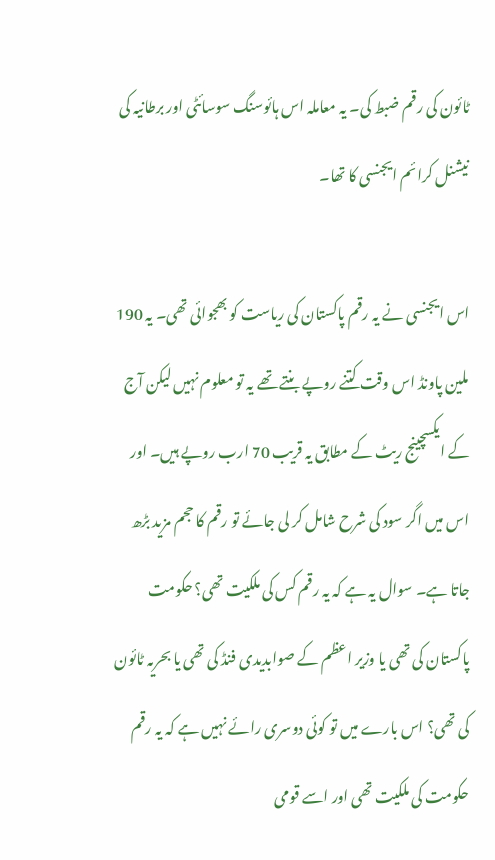ٹائون کی رقم ضبط کی۔ یہ معاملہ اس ہائوسنگ سوسائٹی اور برطانیہ کی نیشنل کرائم ایجنسی کا تھا۔

اس ایجنسی نے یہ رقم پاکستان کی ریاست کو بھجوائی تھی۔ یہ 190 ملین پاونڈ اس وقت کتنے روپے بنتے تھے یہ تو معلوم نہیں لیکن آج کے ایکسچینج ریٹ کے مطابق یہ قریب 70 ارب روپے ہیں۔ اور اس میں اگر سود کی شرح شامل کر لی جائے تو رقم کا حجم مزید بڑھ جاتا ہے۔ سوال یہ ہے کہ یہ رقم کس کی ملکیت تھی؟ حکومت پاکستان کی تھی یا وزیر اعظم کے صوابدیدی فنڈ کی تھی یا بحریہ ٹائون کی تھی؟ اس بارے میں تو کوئی دوسری رائے نہیں ہے کہ یہ رقم حکومت کی ملکیت تھی اور اسے قومی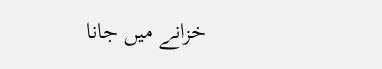خزانے میں جانا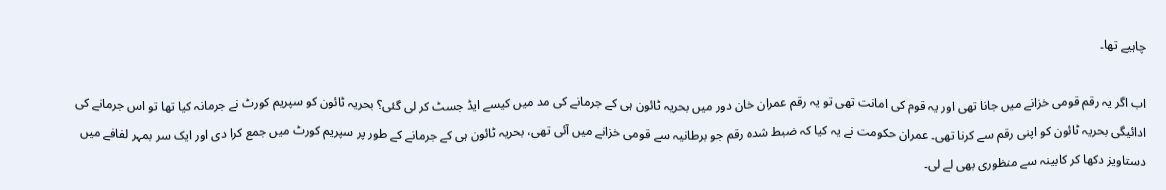چاہیے تھا۔

اب اگر یہ رقم قومی خزانے میں جانا تھی اور یہ قوم کی امانت تھی تو یہ رقم عمران خان دور میں بحریہ ٹائون ہی کے جرمانے کی مد میں کیسے ایڈ جسٹ کر لی گئی؟ بحریہ ٹائون کو سپریم کورٹ نے جرمانہ کیا تھا تو اس جرمانے کی ادائیگی بحریہ ٹائون کو اپنی رقم سے کرنا تھی۔ عمران حکومت نے یہ کیا کہ ضبط شدہ رقم جو برطانیہ سے قومی خزانے میں آئی تھی، بحریہ ٹائون ہی کے جرمانے کے طور پر سپریم کورٹ میں جمع کرا دی اور ایک سر بمہر لفافے میں دستاویز دکھا کر کابینہ سے منظوری بھی لے لی۔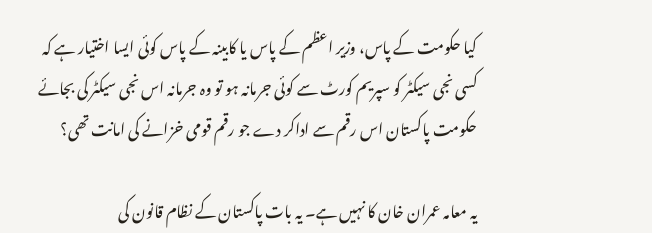کیا حکومت کے پاس، وزیر اعظم کے پاس یا کابینہ کے پاس کوئی ایسا اختیار ہے کہ کسی نجی سیکٹر کو سپریم کورٹ سے کوئی جرمانہ ہو تو وہ جرمانہ اس نجی سیکٹر کی بجائے حکومت پاکستان اس رقم سے اداکر دے جو رقم قومی خزانے کی امانت تھی؟

یہ معامہ عمران خان کا نہیں ہے۔ یہ بات پاکستان کے نظام قانون کی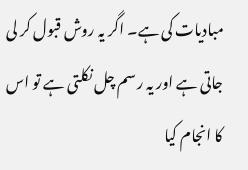مبادیات کی ہے۔ اگر یہ روش قبول کر لی جاتی ہے اور یہ رسم چل نکلتی ہے تو اس کا انجام کیا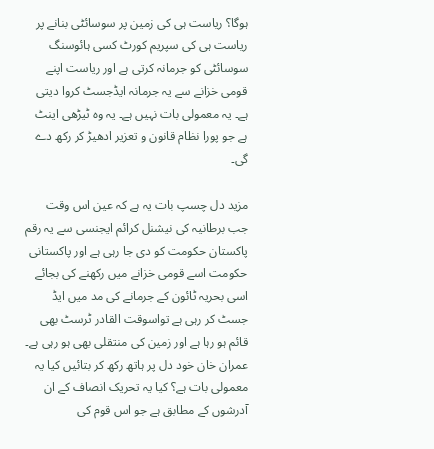ہوگا؟ ریاست ہی کی زمین پر سوسائٹی بنانے پر ریاست ہی کی سپریم کورٹ کسی ہائوسنگ سوسائٹی کو جرمانہ کرتی ہے اور ریاست اپنے قومی خزانے سے یہ جرمانہ ایڈجسٹ کروا دیتی ہے۔ یہ معمولی بات نہیں ہے۔ یہ وہ ٹیڑھی اینٹ ہے جو پورا نظام قانون و تعزیر ادھیڑ کر رکھ دے گی۔

مزید دل چسپ بات یہ ہے کہ عین اس وقت جب برطانیہ کی نیشنل کرائم ایجنسی سے یہ رقم پاکستان حکومت کو دی جا رہی ہے اور پاکستانی حکومت اسے قومی خزانے میں رکھنے کی بجائے اسی بحریہ ٹائون کے جرمانے کی مد میں ایڈ جسٹ کر رہی ہے تواسوقت القادر ٹرسٹ بھی قائم ہو رہا ہے اور زمین کی منتقلی بھی ہو رہی ہے۔ عمران خان خود دل پر ہاتھ رکھ کر بتائیں کیا یہ معمولی بات ہے؟ کیا یہ تحریک انصاف کے ان آدرشوں کے مطابق ہے جو اس قوم کی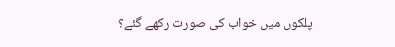پلکوں میں خواب کی صورت رکھے گئے؟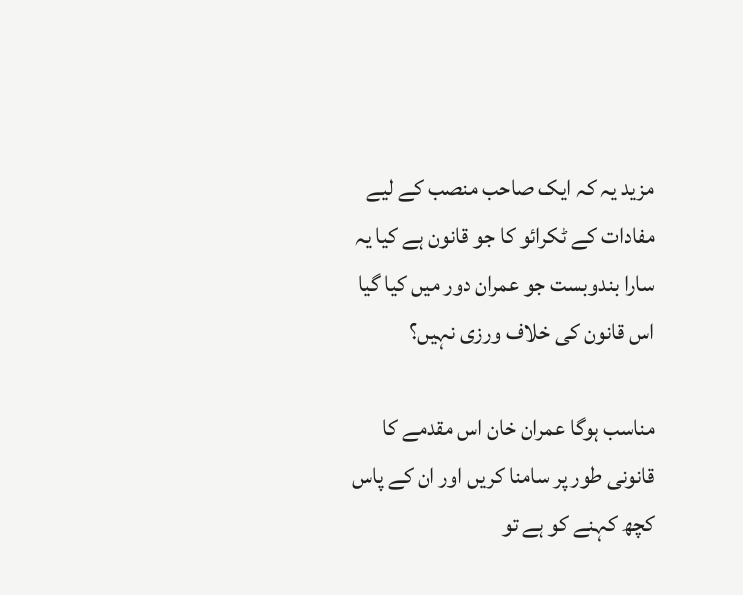مزید یہ کہ ایک صاحب منصب کے لیے مفادات کے ٹکرائو کا جو قانون ہے کیا یہ سارا بندوبست جو عمران دور میں کیا گیا اس قانون کی خلاف ورزی نہیں؟

مناسب ہوگا عمران خان اس مقدمے کا قانونی طور پر سامنا کریں اور ان کے پاس کچھ کہنے کو ہے تو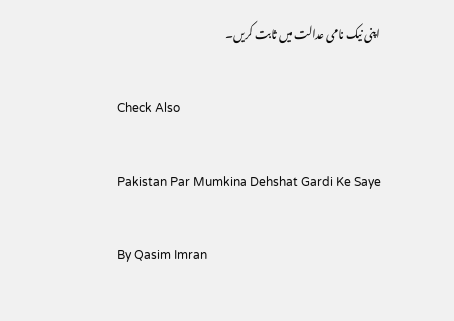اپنی نیک نامی عدالت میں ثابت کریں۔

Check Also

Pakistan Par Mumkina Dehshat Gardi Ke Saye

By Qasim Imran